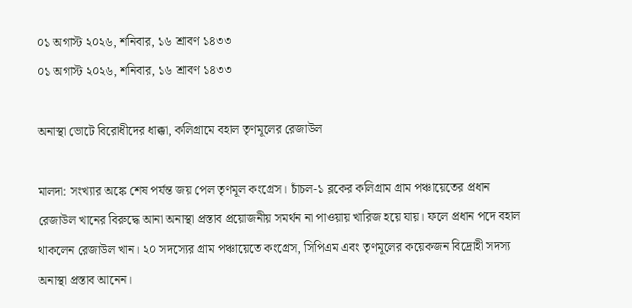০১ অগাস্ট ২০২৬, শনিবার, ১৬ শ্রাবণ ১৪৩৩
০১ অগাস্ট ২০২৬, শনিবার, ১৬ শ্রাবণ ১৪৩৩

অনাস্থা ভোটে বিরোধীদের ধাক্কা, কলিগ্রামে বহাল তৃণমূলের রেজাউল

মালদা: সংখ্যার অঙ্কে শেষ পর্যন্ত জয় পেল তৃণমূল কংগ্রেস। চাঁচল-১ ব্লকের কলিগ্রাম গ্রাম পঞ্চায়েতের প্রধান রেজাউল খানের বিরুদ্ধে আনা অনাস্থা প্রস্তাব প্রয়োজনীয় সমর্থন না পাওয়ায় খারিজ হয়ে যায়। ফলে প্রধান পদে বহাল থাকলেন রেজাউল খান। ২০ সদস্যের গ্রাম পঞ্চায়েতে কংগ্রেস, সিপিএম এবং তৃণমূলের কয়েকজন বিদ্রোহী সদস্য অনাস্থা প্রস্তাব আনেন।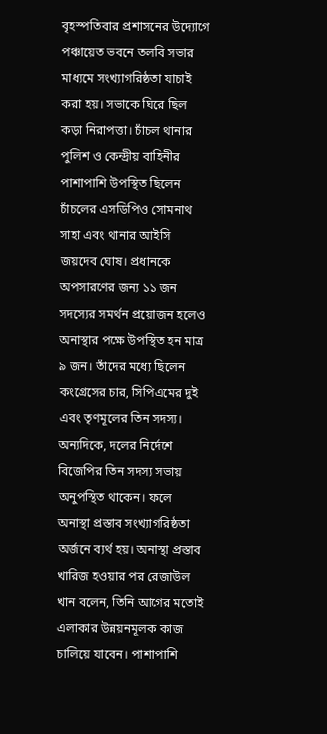বৃহস্পতিবার প্রশাসনের উদ্যোগে পঞ্চায়েত ভবনে তলবি সভার মাধ্যমে সংখ্যাগরিষ্ঠতা যাচাই করা হয়। সভাকে ঘিরে ছিল কড়া নিরাপত্তা। চাঁচল থানার পুলিশ ও কেন্দ্রীয় বাহিনীর পাশাপাশি উপস্থিত ছিলেন চাঁচলের এসডিপিও সোমনাথ সাহা এবং থানার আইসি জয়দেব ঘোষ। প্রধানকে অপসারণের জন্য ১১ জন সদস্যের সমর্থন প্রয়োজন হলেও অনাস্থার পক্ষে উপস্থিত হন মাত্র ৯ জন। তাঁদের মধ্যে ছিলেন কংগ্রেসের চার, সিপিএমের দুই এবং তৃণমূলের তিন সদস্য। অন্যদিকে, দলের নির্দেশে বিজেপির তিন সদস্য সভায় অনুপস্থিত থাকেন। ফলে অনাস্থা প্রস্তাব সংখ্যাগরিষ্ঠতা অর্জনে ব্যর্থ হয়। অনাস্থা প্রস্তাব খারিজ হওয়ার পর রেজাউল খান বলেন, তিনি আগের মতোই এলাকার উন্নয়নমূলক কাজ চালিয়ে যাবেন। পাশাপাশি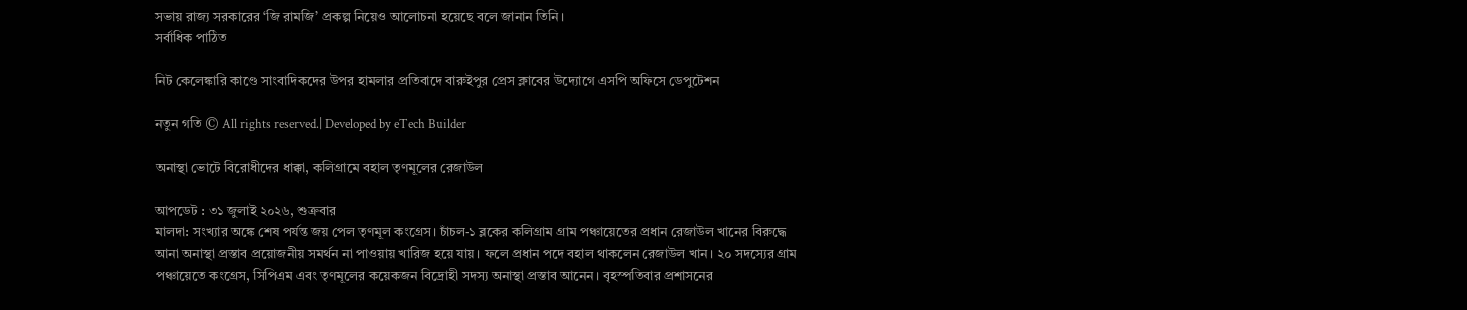সভায় রাজ্য সরকারের ‘জি রামজি’ প্রকল্প নিয়েও আলোচনা হয়েছে বলে জানান তিনি।
সর্বাধিক পাঠিত

নিট কেলেঙ্কারি কাণ্ডে সাংবাদিকদের উপর হামলার প্রতিবাদে বারুইপুর প্রেস ক্লাবের উদ্যোগে এসপি অফিসে ডেপুটেশন

নতুন গতি © All rights reserved.| Developed by eTech Builder

অনাস্থা ভোটে বিরোধীদের ধাক্কা, কলিগ্রামে বহাল তৃণমূলের রেজাউল

আপডেট : ৩১ জুলাই ২০২৬, শুক্রবার
মালদা: সংখ্যার অঙ্কে শেষ পর্যন্ত জয় পেল তৃণমূল কংগ্রেস। চাঁচল-১ ব্লকের কলিগ্রাম গ্রাম পঞ্চায়েতের প্রধান রেজাউল খানের বিরুদ্ধে আনা অনাস্থা প্রস্তাব প্রয়োজনীয় সমর্থন না পাওয়ায় খারিজ হয়ে যায়। ফলে প্রধান পদে বহাল থাকলেন রেজাউল খান। ২০ সদস্যের গ্রাম পঞ্চায়েতে কংগ্রেস, সিপিএম এবং তৃণমূলের কয়েকজন বিদ্রোহী সদস্য অনাস্থা প্রস্তাব আনেন। বৃহস্পতিবার প্রশাসনের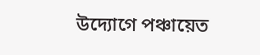উদ্যোগে পঞ্চায়েত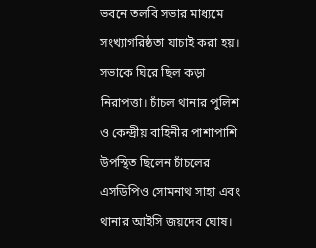ভবনে তলবি সভার মাধ্যমে সংখ্যাগরিষ্ঠতা যাচাই করা হয়। সভাকে ঘিরে ছিল কড়া নিরাপত্তা। চাঁচল থানার পুলিশ ও কেন্দ্রীয় বাহিনীর পাশাপাশি উপস্থিত ছিলেন চাঁচলের এসডিপিও সোমনাথ সাহা এবং থানার আইসি জয়দেব ঘোষ।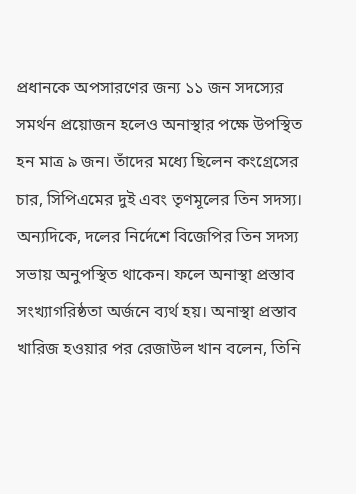প্রধানকে অপসারণের জন্য ১১ জন সদস্যের সমর্থন প্রয়োজন হলেও অনাস্থার পক্ষে উপস্থিত হন মাত্র ৯ জন। তাঁদের মধ্যে ছিলেন কংগ্রেসের চার, সিপিএমের দুই এবং তৃণমূলের তিন সদস্য। অন্যদিকে, দলের নির্দেশে বিজেপির তিন সদস্য সভায় অনুপস্থিত থাকেন। ফলে অনাস্থা প্রস্তাব সংখ্যাগরিষ্ঠতা অর্জনে ব্যর্থ হয়। অনাস্থা প্রস্তাব খারিজ হওয়ার পর রেজাউল খান বলেন, তিনি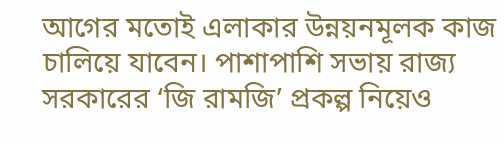আগের মতোই এলাকার উন্নয়নমূলক কাজ চালিয়ে যাবেন। পাশাপাশি সভায় রাজ্য সরকারের ‘জি রামজি’ প্রকল্প নিয়েও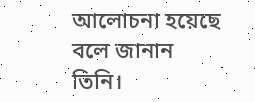আলোচনা হয়েছে বলে জানান তিনি।